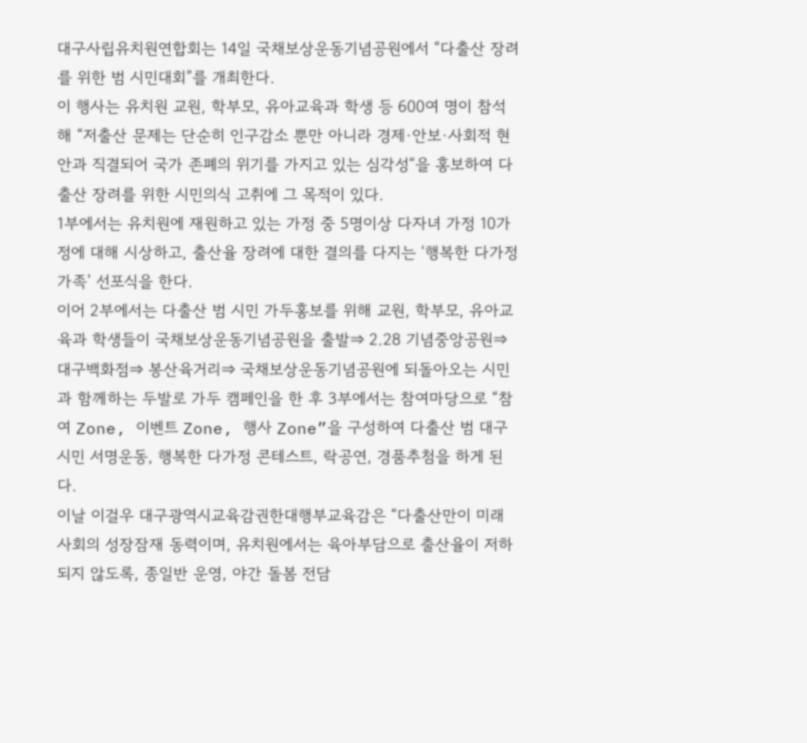대구사립유치원연합회는 14일 국채보상운동기념공원에서 “다출산 장려를 위한 범 시민대회”를 개최한다.
이 행사는 유치원 교원, 학부모, 유아교육과 학생 등 600여 명이 참석해 “저출산 문제는 단순히 인구감소 뿐만 아니라 경제·안보·사회적 현안과 직결되어 국가 존폐의 위기를 가지고 있는 심각성“을 홍보하여 다출산 장려를 위한 시민의식 고취에 그 목적이 있다.
1부에서는 유치원에 재원하고 있는 가정 중 5명이상 다자녀 가정 10가정에 대해 시상하고, 출산율 장려에 대한 결의를 다지는 ‘행복한 다가정 가족’ 선포식을 한다.
이어 2부에서는 다출산 범 시민 가두홍보를 위해 교원, 학부모, 유아교육과 학생들이 국채보상운동기념공원을 출발⇒ 2.28 기념중앙공원⇒ 대구백화점⇒ 봉산육거리⇒ 국채보상운동기념공원에 되돌아오는 시민과 함께하는 두발로 가두 캠페인을 한 후 3부에서는 참여마당으로 “참여 Zone, 이벤트 Zone, 행사 Zone”을 구성하여 다출산 범 대구시민 서명운동, 행복한 다가정 콘테스트, 락공연, 경품추첨을 하게 된다.
이날 이걸우 대구광역시교육감권한대행부교육감은 “다출산만이 미래 사회의 성장잠재 동력이며, 유치원에서는 육아부담으로 출산율이 저하되지 않도록, 종일반 운영, 야간 돌봄 전담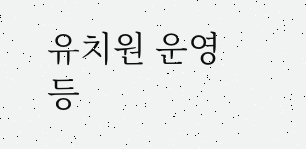유치원 운영 등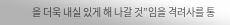을 더욱 내실 있게 해 나갈 것”임을 격려사를 통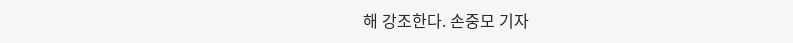해 강조한다. 손중모 기자